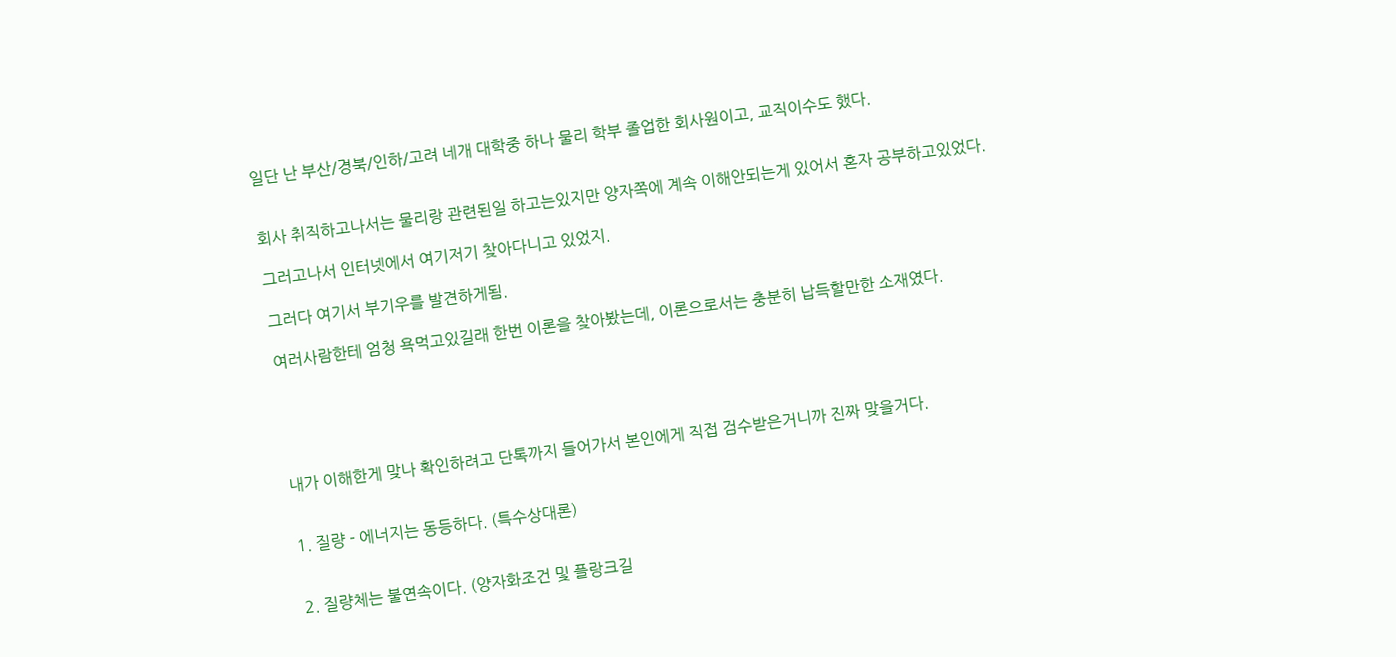일단 난 부산/경북/인하/고려 네개 대학중 하나 물리 학부 졸업한 회사원이고, 교직이수도 했다.


회사 취직하고나서는 물리랑 관련된일 하고는있지만 양자쪽에 계속 이해안되는게 있어서 혼자 공부하고있었다.

그러고나서 인터넷에서 여기저기 찾아다니고 있었지.

그러다 여기서 부기우를 발견하게됨.

여러사람한테 엄청 욕먹고있길래 한번 이론을 찾아봤는데, 이론으로서는 충분히 납득할만한 소재였다.





내가 이해한게 맞나 확인하려고 단톡까지 들어가서 본인에게 직접 검수받은거니까 진짜 맞을거다.


1. 질량 - 에너지는 동등하다. (특수상대론)


2. 질량체는 불연속이다. (양자화조건 및 플랑크길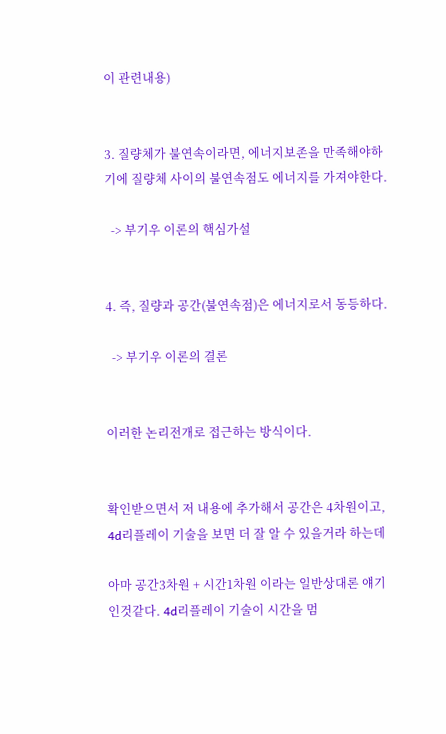이 관련내용)


3. 질량체가 불연속이라면, 에너지보존을 만족해야하기에 질량체 사이의 불연속점도 에너지를 가져야한다.

  -> 부기우 이론의 핵심가설


4. 즉, 질량과 공간(불연속점)은 에너지로서 동등하다.

  -> 부기우 이론의 결론


이러한 논리전개로 접근하는 방식이다.


확인받으면서 저 내용에 추가해서 공간은 4차원이고, 4d리플레이 기술을 보면 더 잘 알 수 있을거라 하는데

아마 공간3차원 + 시간1차원 이라는 일반상대론 얘기인것같다. 4d리플레이 기술이 시간을 멈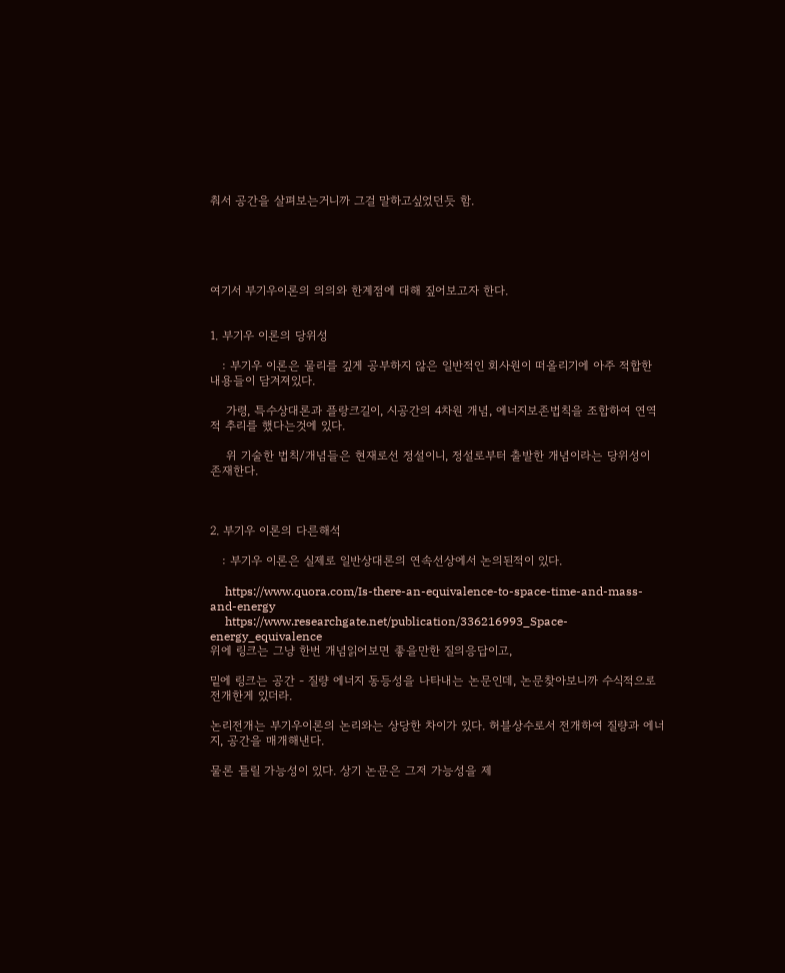춰서 공간을 살펴보는거니까 그걸 말하고싶었던듯 함.





여기서 부기우이론의 의의와 한계점에 대해 짚어보고자 한다.


1. 부기우 이론의 당위성

   : 부기우 이론은 물리를 깊게 공부하지 않은 일반적인 회사원이 떠올리기에 아주 적합한 내용들이 담겨져있다.

    가령, 특수상대론과 플랑크길이, 시공간의 4차원 개념, 에너지보존법칙을 조합하여 연역적 추리를 했다는것에 있다.

    위 기술한 법칙/개념들은 현재로선 정설이니, 정설로부터 출발한 개념이라는 당위성이 존재한다.



2. 부기우 이론의 다른해석

   : 부기우 이론은 실제로 일반상대론의 연속선상에서 논의된적이 있다.

     https://www.quora.com/Is-there-an-equivalence-to-space-time-and-mass-and-energy
     https://www.researchgate.net/publication/336216993_Space-energy_equivalence
위에 링크는 그냥 한번 개념읽어보면 좋을만한 질의응답이고,

밑에 링크는 공간 - 질량 에너지 동등성을 나타내는 논문인데, 논문찾아보니까 수식적으로 전개한게 있더라.

논리전개는 부기우이론의 논리와는 상당한 차이가 있다. 허블상수로서 전개하여 질량과 에너지, 공간을 매개해낸다.

물론 틀릴 가능성이 있다. 상기 논문은 그저 가능성을 제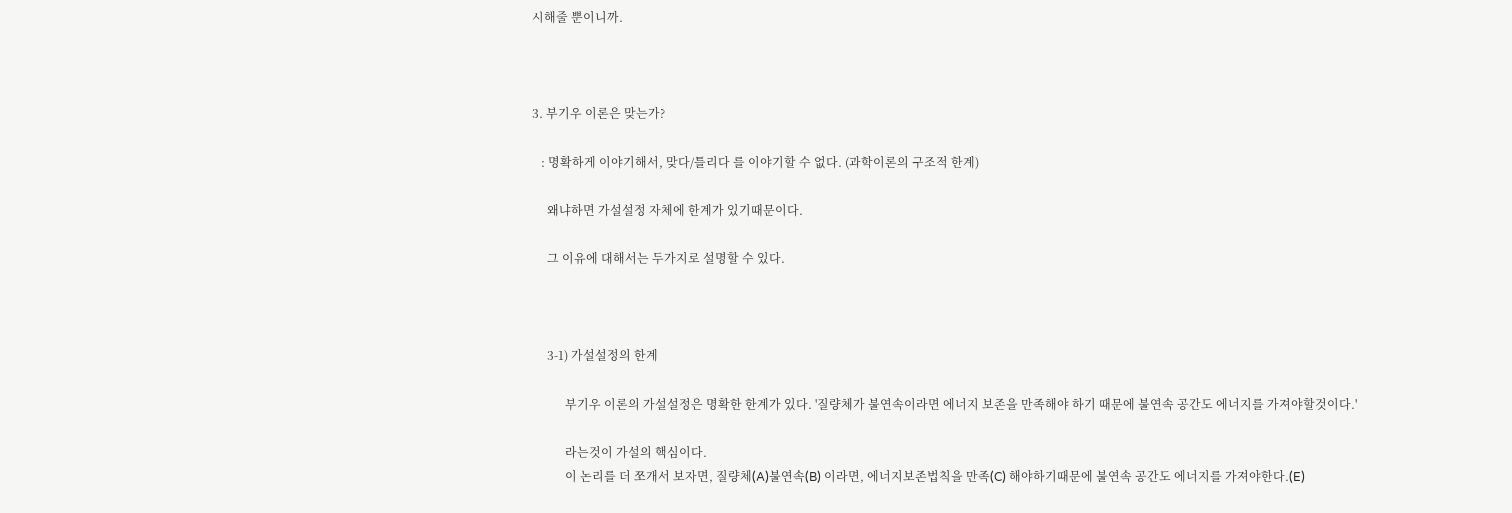시해줄 뿐이니까.



3. 부기우 이론은 맞는가?

   : 명확하게 이야기해서, 맞다/틀리다 를 이야기할 수 없다. (과학이론의 구조적 한계)

     왜냐하면 가설설정 자체에 한계가 있기때문이다.

     그 이유에 대해서는 두가지로 설명할 수 있다.



     3-1) 가설설정의 한계

           부기우 이론의 가설설정은 명확한 한계가 있다. '질량체가 불연속이라면 에너지 보존을 만족해야 하기 때문에 불연속 공간도 에너지를 가져야할것이다.'

           라는것이 가설의 핵심이다.
           이 논리를 더 쪼개서 보자면, 질량체(A)불연속(B) 이라면, 에너지보존법칙을 만족(C) 해야하기때문에 불연속 공간도 에너지를 가져야한다.(E)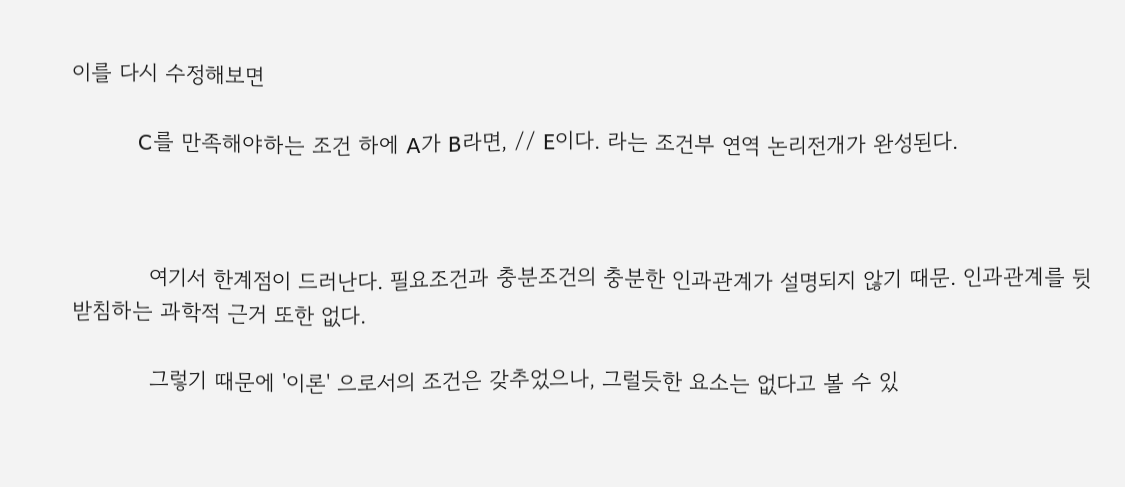이를 다시 수정해보면

           C를 만족해야하는 조건 하에 A가 B라면, // E이다. 라는 조건부 연역 논리전개가 완성된다.



           여기서 한계점이 드러난다. 필요조건과 충분조건의 충분한 인과관계가 설명되지 않기 때문. 인과관계를 뒷받침하는 과학적 근거 또한 없다.

           그렇기 때문에 '이론' 으로서의 조건은 갖추었으나, 그럴듯한 요소는 없다고 볼 수 있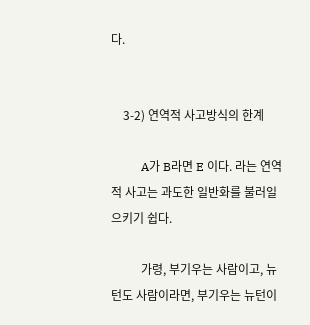다.


    3-2) 연역적 사고방식의 한계

          A가 B라면 E 이다. 라는 연역적 사고는 과도한 일반화를 불러일으키기 쉽다.

          가령, 부기우는 사람이고, 뉴턴도 사람이라면, 부기우는 뉴턴이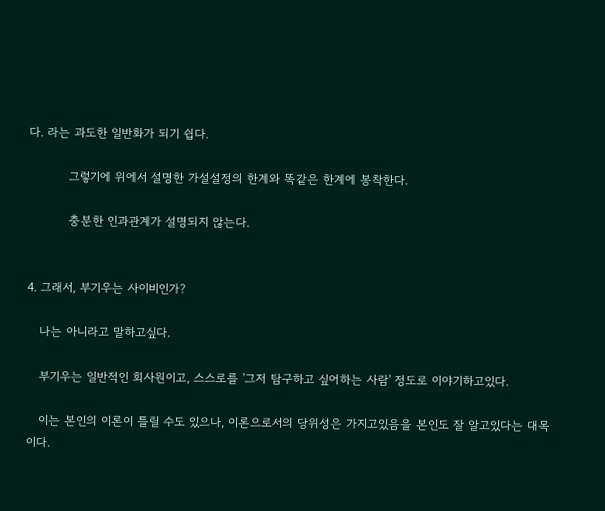다. 라는 과도한 일반화가 되기 쉽다.

          그렇기에 위에서 설명한 가설설정의 한계와 똑같은 한계에 봉착한다.

          충분한 인과관계가 설명되지 않는다.


4. 그래서, 부기우는 사이비인가?

   나는 아니라고 말하고싶다.

   부기우는 일반적인 회사원이고, 스스로를 '그저 탐구하고 싶어하는 사람' 정도로 이야기하고있다.

   이는 본인의 이론이 틀릴 수도 있으나, 이론으로서의 당위성은 가지고있음을 본인도 잘 알고있다는 대목이다.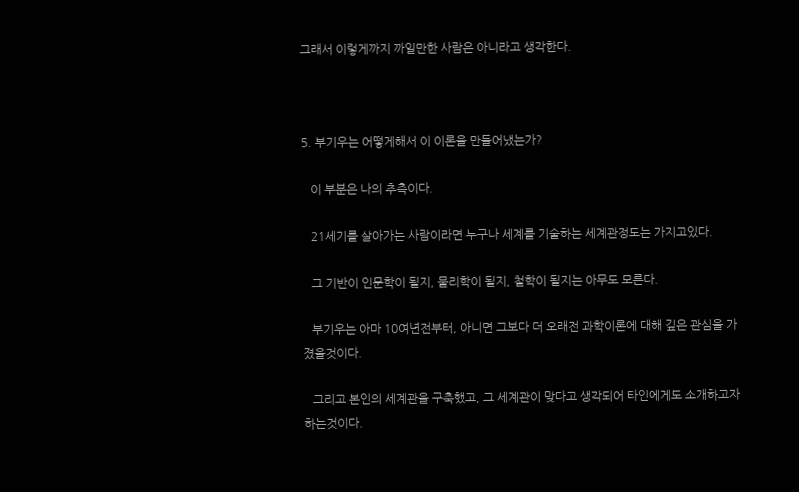그래서 이렇게까지 까일만한 사람은 아니라고 생각한다.



5. 부기우는 어떻게해서 이 이론을 만들어냈는가?

   이 부분은 나의 추측이다.

   21세기를 살아가는 사람이라면 누구나 세계를 기술하는 세계관정도는 가지고있다.

   그 기반이 인문학이 될지, 물리학이 될지, 철학이 될지는 아무도 모른다.

   부기우는 아마 10여년전부터, 아니면 그보다 더 오래전 과학이론에 대해 깊은 관심을 가졌을것이다.

   그리고 본인의 세계관을 구축했고, 그 세계관이 맞다고 생각되어 타인에게도 소개하고자 하는것이다.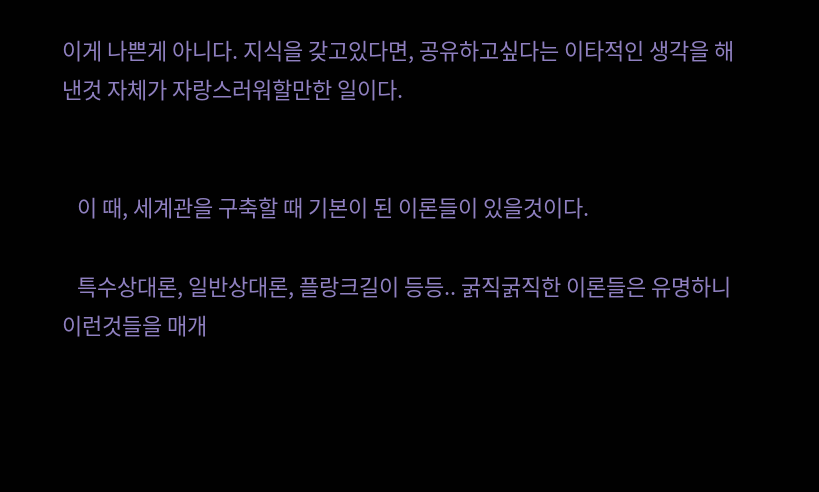이게 나쁜게 아니다. 지식을 갖고있다면, 공유하고싶다는 이타적인 생각을 해낸것 자체가 자랑스러워할만한 일이다.


   이 때, 세계관을 구축할 때 기본이 된 이론들이 있을것이다.

   특수상대론, 일반상대론, 플랑크길이 등등.. 굵직굵직한 이론들은 유명하니 이런것들을 매개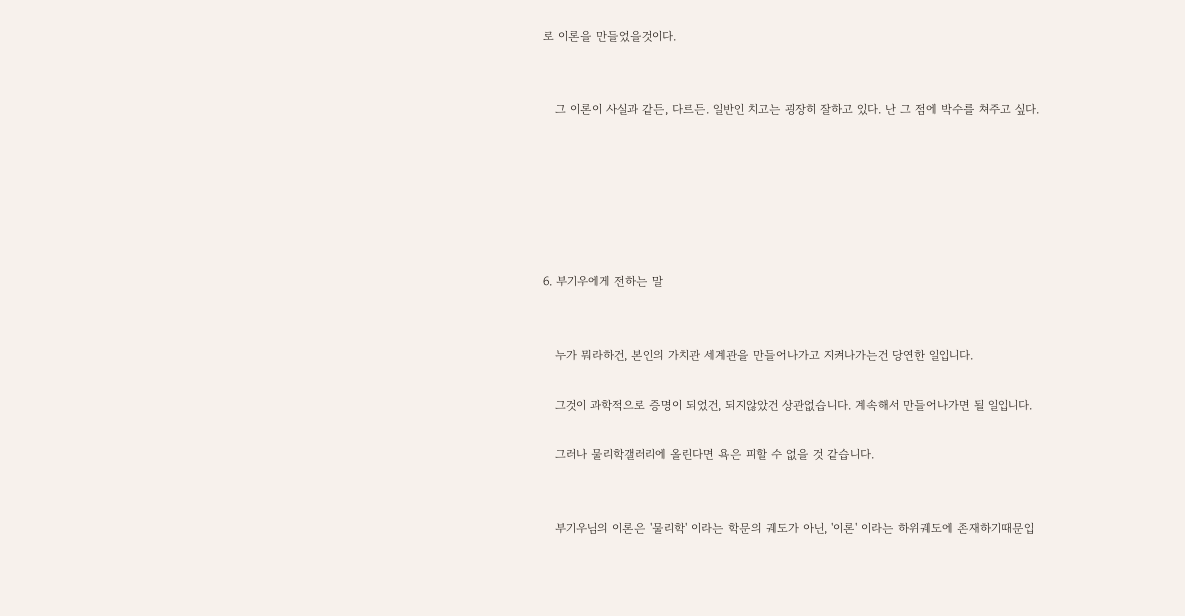로 이론을 만들었을것이다.


   그 이론이 사실과 같든, 다르든. 일반인 치고는 굉장히 잘하고 있다. 난 그 점에 박수를 쳐주고 싶다.






6. 부기우에게 전하는 말


   누가 뭐라하건, 본인의 가치관 세계관을 만들어나가고 지켜나가는건 당연한 일입니다.

   그것이 과학적으로 증명이 되었건, 되지않았건 상관없습니다. 계속해서 만들어나가면 될 일입니다.

   그러나 물리학갤러리에 올린다면 욕은 피할 수 없을 것 같습니다.


   부기우님의 이론은 '물리학' 이라는 학문의 궤도가 아닌, '이론' 이라는 하위궤도에 존재하기때문입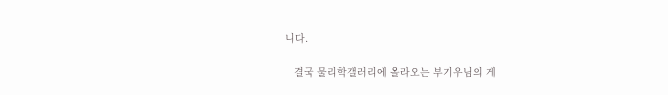니다.

   결국 물리학갤러리에 올라오는 부기우님의 게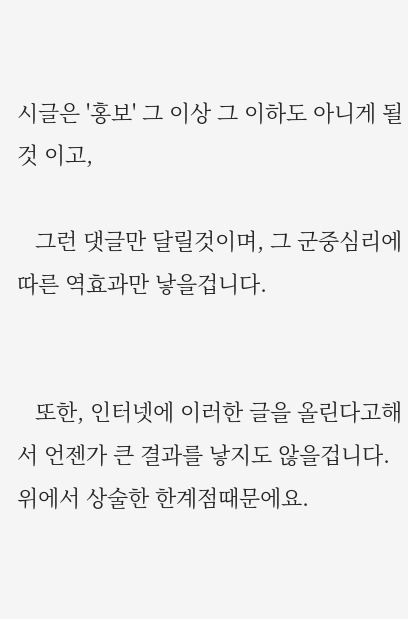시글은 '홍보' 그 이상 그 이하도 아니게 될 것 이고,

   그런 댓글만 달릴것이며, 그 군중심리에 따른 역효과만 낳을겁니다.


   또한, 인터넷에 이러한 글을 올린다고해서 언젠가 큰 결과를 낳지도 않을겁니다. 위에서 상술한 한계점때문에요.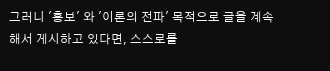그러니 '홍보' 와 '이론의 전파' 목적으로 글을 계속해서 게시하고 있다면, 스스로를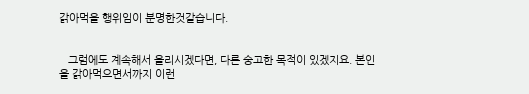갉아먹을 행위임이 분명한것같습니다.


   그럼에도 계속해서 올리시겠다면, 다른 숭고한 목적이 있겠지요. 본인을 갉아먹으면서까지 이런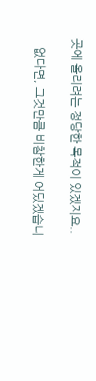곳에 올리려는 정당한 목적이 있겠지요..

   없다면, 그것만큼 비참한게 어딨겠습니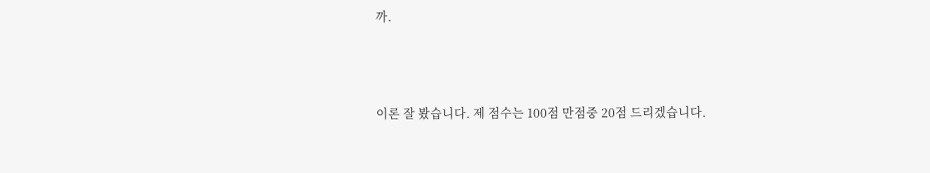까.



이론 잘 봤습니다. 제 점수는 100점 만점중 20점 드리겠습니다.